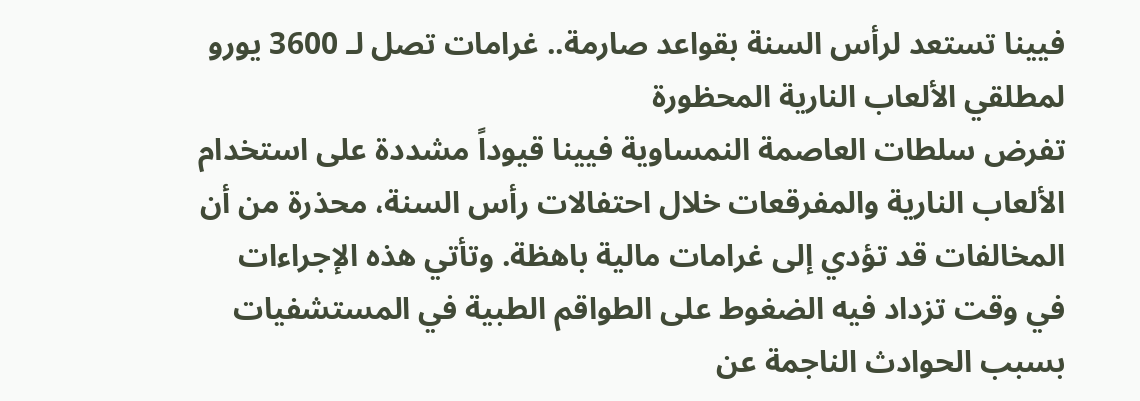فيينا تستعد لرأس السنة بقواعد صارمة.. غرامات تصل لـ 3600 يورو لمطلقي الألعاب النارية المحظورة
تفرض سلطات العاصمة النمساوية فيينا قيوداً مشددة على استخدام الألعاب النارية والمفرقعات خلال احتفالات رأس السنة، محذرة من أن المخالفات قد تؤدي إلى غرامات مالية باهظة. وتأتي هذه الإجراءات في وقت تزداد فيه الضغوط على الطواقم الطبية في المستشفيات بسبب الحوادث الناجمة عن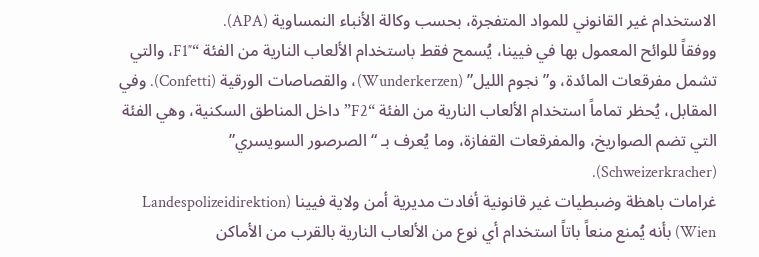الاستخدام غير القانوني للمواد المتفجرة، بحسب وكالة الأنباء النمساوية (APA).
ووفقاً للوائح المعمول بها في فيينا، يُسمح فقط باستخدام الألعاب النارية من الفئة “F1″، والتي تشمل مفرقعات المائدة، و”نجوم الليل” (Wunderkerzen)، والقصاصات الورقية (Confetti). وفي المقابل، يُحظر تماماً استخدام الألعاب النارية من الفئة “F2” داخل المناطق السكنية، وهي الفئة التي تضم الصواريخ، والمفرقعات القفازة، وما يُعرف بـ “الصرصور السويسري” (Schweizerkracher).
غرامات باهظة وضبطيات غير قانونية أفادت مديرية أمن ولاية فيينا (Landespolizeidirektion Wien) بأنه يُمنع منعاً باتاً استخدام أي نوع من الألعاب النارية بالقرب من الأماكن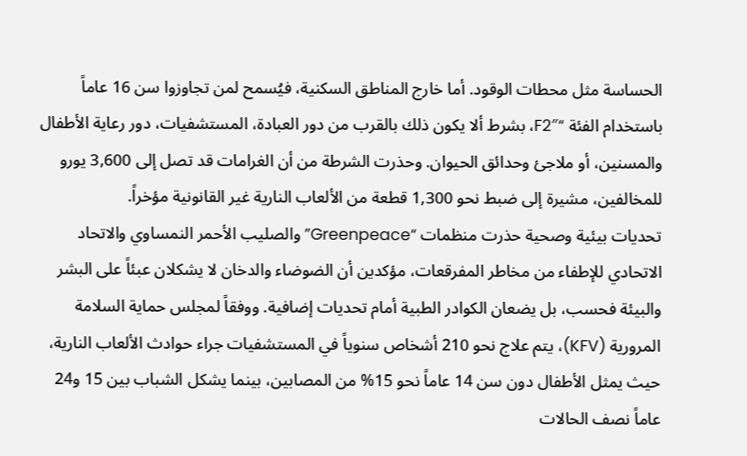الحساسة مثل محطات الوقود. أما خارج المناطق السكنية، فيُسمح لمن تجاوزوا سن 16 عاماً باستخدام الفئة “F2″، بشرط ألا يكون ذلك بالقرب من دور العبادة، المستشفيات، دور رعاية الأطفال والمسنين، أو ملاجئ وحدائق الحيوان. وحذرت الشرطة من أن الغرامات قد تصل إلى 3,600 يورو للمخالفين، مشيرة إلى ضبط نحو 1,300 قطعة من الألعاب النارية غير القانونية مؤخراً.
تحديات بيئية وصحية حذرت منظمات “Greenpeace” والصليب الأحمر النمساوي والاتحاد الاتحادي للإطفاء من مخاطر المفرقعات، مؤكدين أن الضوضاء والدخان لا يشكلان عبئاً على البشر والبيئة فحسب، بل يضعان الكوادر الطبية أمام تحديات إضافية. ووفقاً لمجلس حماية السلامة المرورية (KFV)، يتم علاج نحو 210 أشخاص سنوياً في المستشفيات جراء حوادث الألعاب النارية، حيث يمثل الأطفال دون سن 14 عاماً نحو 15% من المصابين، بينما يشكل الشباب بين 15 و24 عاماً نصف الحالات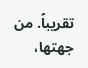تقريباً. من جهتها،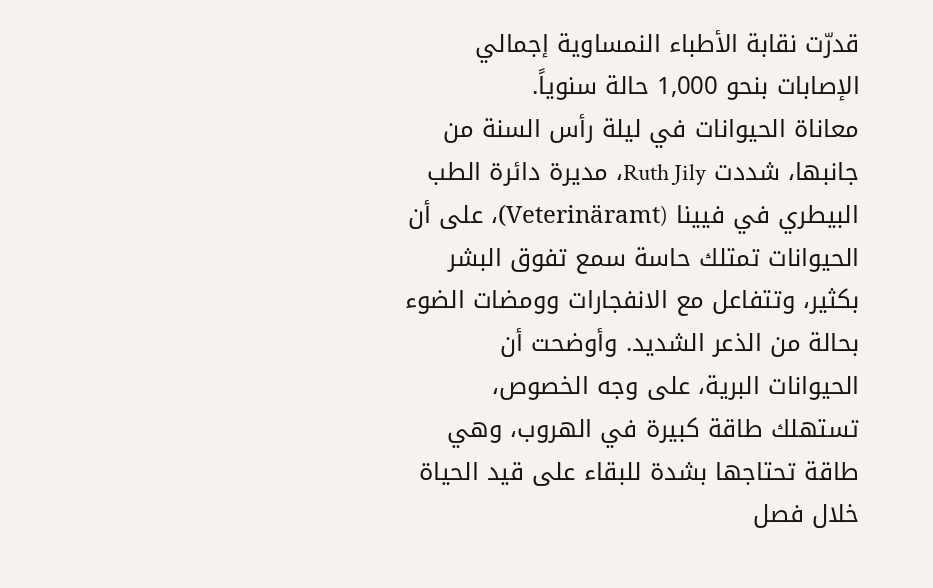قدرّت نقابة الأطباء النمساوية إجمالي الإصابات بنحو 1,000 حالة سنوياً.
معاناة الحيوانات في ليلة رأس السنة من جانبها، شددت Ruth Jily، مديرة دائرة الطب البيطري في فيينا (Veterinäramt)، على أن الحيوانات تمتلك حاسة سمع تفوق البشر بكثير، وتتفاعل مع الانفجارات وومضات الضوء بحالة من الذعر الشديد. وأوضحت أن الحيوانات البرية، على وجه الخصوص، تستهلك طاقة كبيرة في الهروب، وهي طاقة تحتاجها بشدة للبقاء على قيد الحياة خلال فصل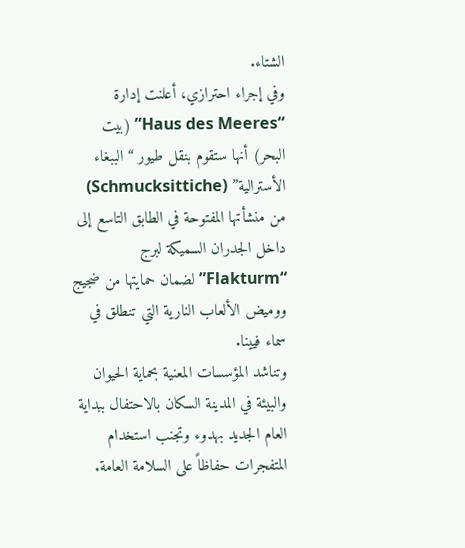الشتاء.
وفي إجراء احترازي، أعلنت إدارة “Haus des Meeres” (بيت البحر) أنها ستقوم بنقل طيور “الببغاء الأسترالية” (Schmucksittiche) من منشأتها المفتوحة في الطابق التاسع إلى داخل الجدران السميكة لبرج “Flakturm” لضمان حمايتها من ضجيج ووميض الألعاب النارية التي تنطلق في سماء فيينا.
وتناشد المؤسسات المعنية بحماية الحيوان والبيئة في المدينة السكان بالاحتفال ببداية العام الجديد بهدوء وتجنب استخدام المتفجرات حفاظاً على السلامة العامة.